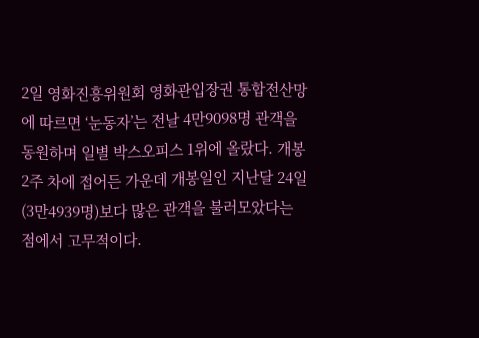2일 영화진흥위원회 영화관입장권 통합전산망에 따르면 ‘눈동자’는 전날 4만9098명 관객을 동원하며 일별 박스오피스 1위에 올랐다. 개봉 2주 차에 접어든 가운데 개봉일인 지난달 24일(3만4939명)보다 많은 관객을 불러모았다는 점에서 고무적이다.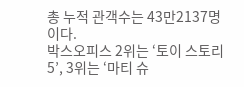총 누적 관객수는 43만2137명이다.
박스오피스 2위는 ‘토이 스토리 5’, 3위는 ‘마티 슈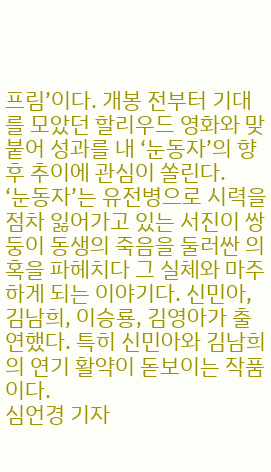프림’이다. 개봉 전부터 기대를 모았던 할리우드 영화와 맞붙어 성과를 내 ‘눈동자’의 향후 추이에 관심이 쏠린다.
‘눈동자’는 유전병으로 시력을 점차 잃어가고 있는 서진이 쌍둥이 동생의 죽음을 둘러싼 의혹을 파헤치다 그 실체와 마주하게 되는 이야기다. 신민아, 김남희, 이승룡, 김영아가 출연했다. 특히 신민아와 김남희의 연기 활약이 돋보이는 작품이다.
심언경 기자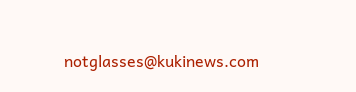notglasses@kukinews.com